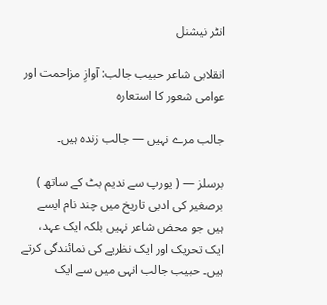انٹر نیشنل

انقلابی شاعر حبیب جالب: آوازِ مزاحمت اور عوامی شعور کا استعارہ

جالب مرے نہیں — جالب زندہ ہیں۔

برسلز — ( یورپ سے ندیم بٹ کے ساتھ ) برصغیر کی ادبی تاریخ میں چند نام ایسے ہیں جو محض شاعر نہیں بلکہ ایک عہد، ایک تحریک اور ایک نظریے کی نمائندگی کرتے ہیں۔ حبیب جالب انہی میں سے ایک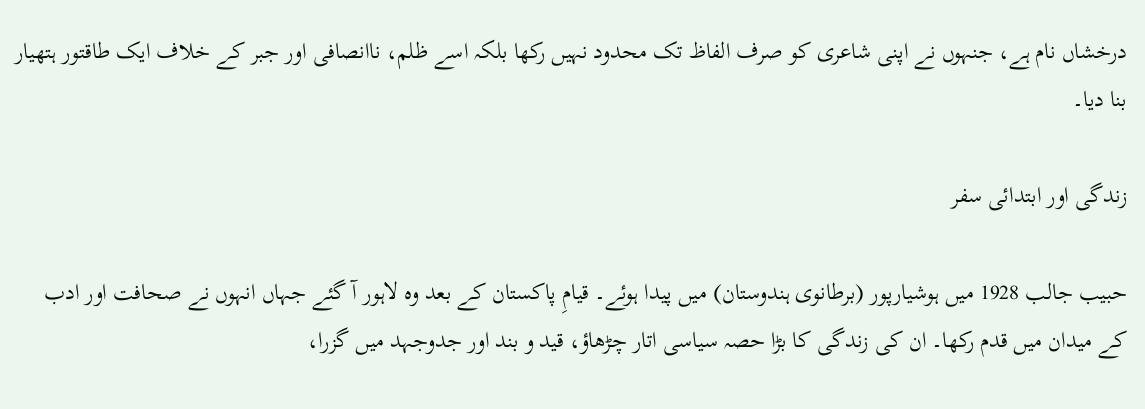درخشاں نام ہے، جنہوں نے اپنی شاعری کو صرف الفاظ تک محدود نہیں رکھا بلکہ اسے ظلم، ناانصافی اور جبر کے خلاف ایک طاقتور ہتھیار بنا دیا۔

زندگی اور ابتدائی سفر

حبیب جالب 1928 میں ہوشیارپور (برطانوی ہندوستان) میں پیدا ہوئے۔ قیامِ پاکستان کے بعد وہ لاہور آ گئے جہاں انہوں نے صحافت اور ادب کے میدان میں قدم رکھا۔ ان کی زندگی کا بڑا حصہ سیاسی اتار چڑھاؤ، قید و بند اور جدوجہد میں گزرا،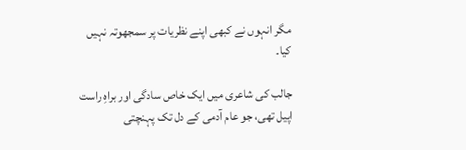مگر انہوں نے کبھی اپنے نظریات پر سمجھوتہ نہیں کیا۔

جالب کی شاعری میں ایک خاص سادگی اور براہِ راست اپیل تھی، جو عام آدمی کے دل تک پہنچتی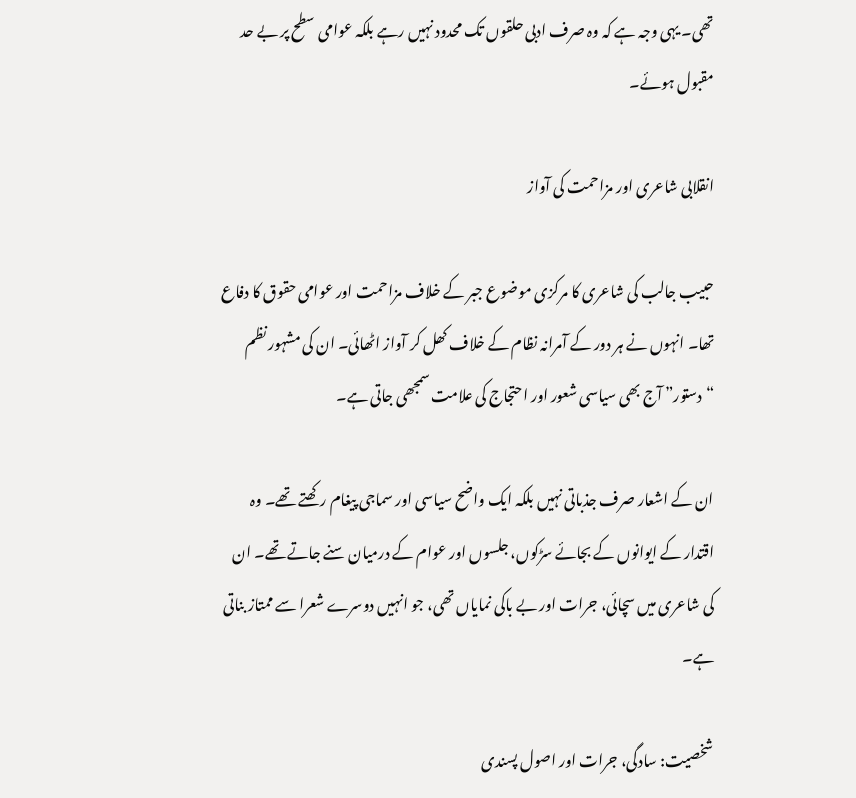تھی۔ یہی وجہ ہے کہ وہ صرف ادبی حلقوں تک محدود نہیں رہے بلکہ عوامی سطح پر بے حد مقبول ہوئے۔

انقلابی شاعری اور مزاحمت کی آواز

حبیب جالب کی شاعری کا مرکزی موضوع جبر کے خلاف مزاحمت اور عوامی حقوق کا دفاع تھا۔ انہوں نے ہر دور کے آمرانہ نظام کے خلاف کھل کر آواز اٹھائی۔ ان کی مشہور نظم “دستور” آج بھی سیاسی شعور اور احتجاج کی علامت سمجھی جاتی ہے۔

ان کے اشعار صرف جذباتی نہیں بلکہ ایک واضح سیاسی اور سماجی پیغام رکھتے تھے۔ وہ اقتدار کے ایوانوں کے بجائے سڑکوں، جلسوں اور عوام کے درمیان سنے جاتے تھے۔ ان کی شاعری میں سچائی، جرات اور بے باکی نمایاں تھی، جو انہیں دوسرے شعرا سے ممتاز بناتی ہے۔

شخصیت: سادگی، جرات اور اصول پسندی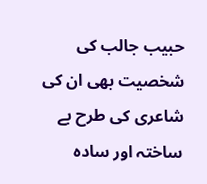حبیب جالب کی شخصیت بھی ان کی شاعری کی طرح بے ساختہ اور سادہ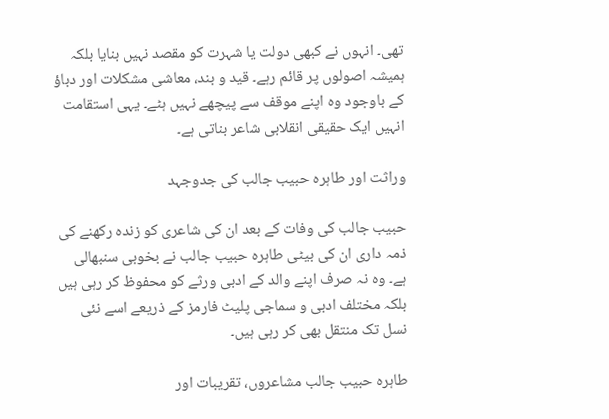تھی۔ انہوں نے کبھی دولت یا شہرت کو مقصد نہیں بنایا بلکہ ہمیشہ اصولوں پر قائم رہے۔ قید و بند، معاشی مشکلات اور دباؤ کے باوجود وہ اپنے موقف سے پیچھے نہیں ہٹے۔ یہی استقامت انہیں ایک حقیقی انقلابی شاعر بناتی ہے۔

وراثت اور طاہرہ حبیب جالب کی جدوجہد

حبیب جالب کی وفات کے بعد ان کی شاعری کو زندہ رکھنے کی ذمہ داری ان کی بیٹی طاہرہ حبیب جالب نے بخوبی سنبھالی ہے۔ وہ نہ صرف اپنے والد کے ادبی ورثے کو محفوظ کر رہی ہیں بلکہ مختلف ادبی و سماجی پلیٹ فارمز کے ذریعے اسے نئی نسل تک منتقل بھی کر رہی ہیں۔

طاہرہ حبیب جالب مشاعروں، تقریبات اور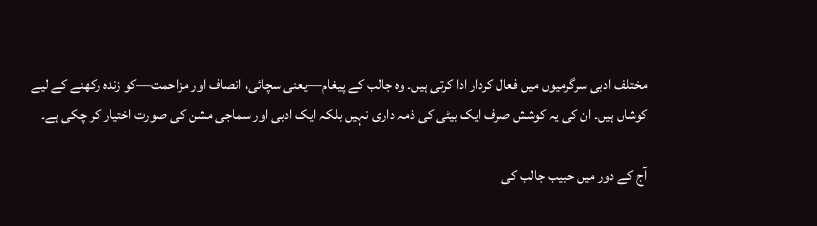مختلف ادبی سرگرمیوں میں فعال کردار ادا کرتی ہیں۔ وہ جالب کے پیغام—یعنی سچائی، انصاف اور مزاحمت—کو زندہ رکھنے کے لیے کوشاں ہیں۔ ان کی یہ کوشش صرف ایک بیٹی کی ذمہ داری نہیں بلکہ ایک ادبی اور سماجی مشن کی صورت اختیار کر چکی ہے۔

آج کے دور میں حبیب جالب کی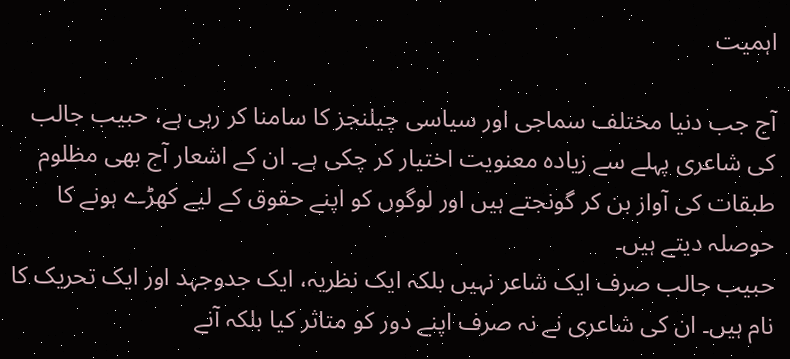اہمیت

آج جب دنیا مختلف سماجی اور سیاسی چیلنجز کا سامنا کر رہی ہے، حبیب جالب کی شاعری پہلے سے زیادہ معنویت اختیار کر چکی ہے۔ ان کے اشعار آج بھی مظلوم طبقات کی آواز بن کر گونجتے ہیں اور لوگوں کو اپنے حقوق کے لیے کھڑے ہونے کا حوصلہ دیتے ہیں۔
حبیب جالب صرف ایک شاعر نہیں بلکہ ایک نظریہ، ایک جدوجہد اور ایک تحریک کا نام ہیں۔ ان کی شاعری نے نہ صرف اپنے دور کو متاثر کیا بلکہ آنے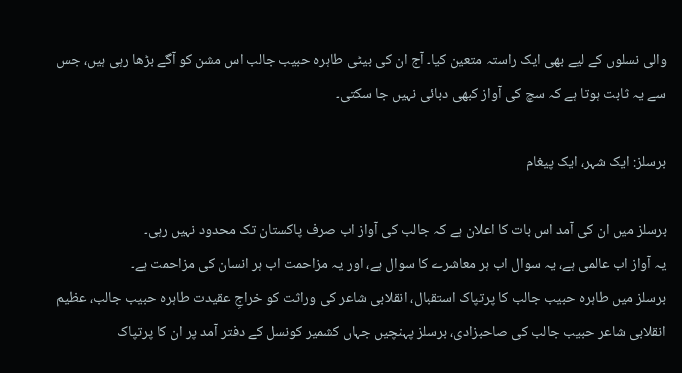والی نسلوں کے لیے بھی ایک راستہ متعین کیا۔ آج ان کی بیٹی طاہرہ حبیب جالب اس مشن کو آگے بڑھا رہی ہیں، جس سے یہ ثابت ہوتا ہے کہ سچ کی آواز کبھی دبائی نہیں جا سکتی۔

برسلز: ایک شہر، ایک پیغام

برسلز میں ان کی آمد اس بات کا اعلان ہے کہ جالب کی آواز اب صرف پاکستان تک محدود نہیں رہی۔
یہ آواز اب عالمی ہے، یہ سوال اب ہر معاشرے کا سوال ہے، اور یہ مزاحمت اب ہر انسان کی مزاحمت ہے۔
برسلز میں طاہرہ حبیب جالب کا پرتپاک استقبال، انقلابی شاعر کی وراثت کو خراجِ عقیدت طاہرہ حبیب جالب، عظیم انقلابی شاعر حبیب جالب کی صاحبزادی، برسلز پہنچیں جہاں کشمیر کونسل کے دفتر آمد پر ان کا پرتپاک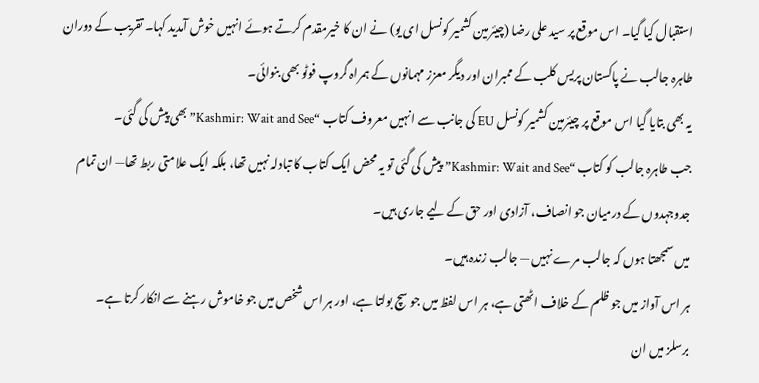استقبال کیا گیا۔ اس موقع پر سید علی رضا (چیئرمین کشمیر کونسل ای یو) نے ان کا خیرمقدم کرتے ہوئے انہیں خوش آمدید کہا۔ تقریب کے دوران طاہرہ جالب نے پاکستان پریس کلب کے ممبران اور دیگر معزز مہمانوں کے ہمراہ گروپ فوٹو بھی بنوائی۔
یہ بھی بتایا گیا اس موقع پر چیئرمین کشمیر کونسل EU کی جانب سے انہیں معروف کتاب “Kashmir: Wait and See” بھی پیش کی گئی۔
جب طاہرہ جالب کو کتاب “Kashmir: Wait and See” پیش کی گئی تو یہ محض ایک کتاب کا تبادلہ نہیں تھا، بلکہ ایک علامتی ربط تھا— ان تمام جدوجہدوں کے درمیان جو انصاف، آزادی اور حق کے لیے جاری ہیں۔
میں سمجھتا ہوں کہ جالب مرے نہیں — جالب زندہ ہیں۔
ہر اس آواز میں جو ظلم کے خلاف اٹھتی ہے، ہر اس لفظ میں جو سچ بولتا ہے، اور ہر اس شخص میں جو خاموش رہنے سے انکار کرتا ہے۔
برسلز میں ان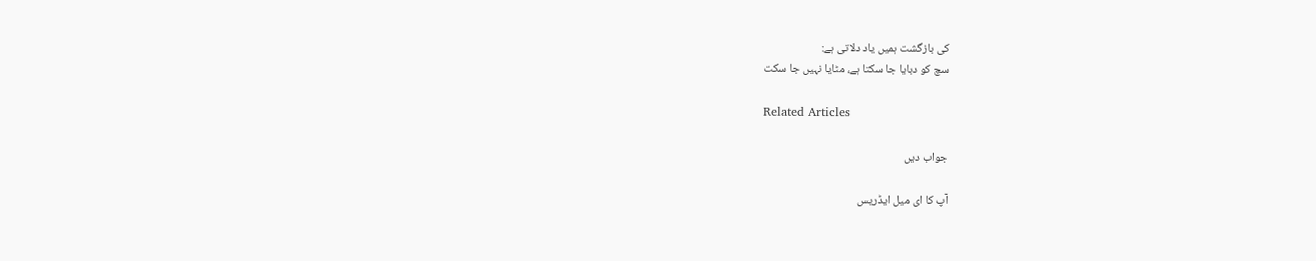کی بازگشت ہمیں یاد دلاتی ہے:
سچ کو دبایا جا سکتا ہے، مٹایا نہیں جا سکت

Related Articles

جواب دیں

آپ کا ای میل ایڈریس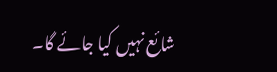شائع نہیں کیا جائے گا۔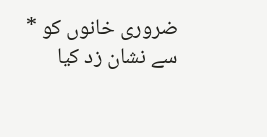ضروری خانوں کو * سے نشان زد کیا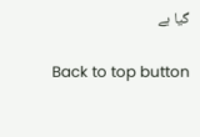گیا ہے

Back to top button